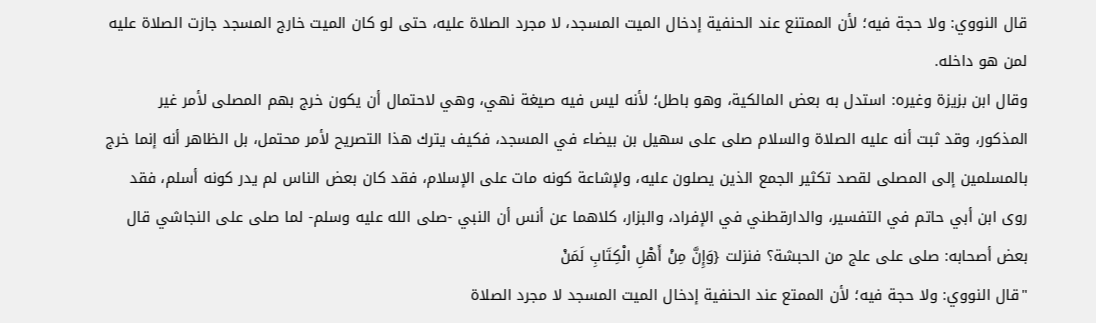قال النووي: ولا حجة فيه؛ لأن الممتنع عند الحنفية إدخال الميت المسجد، لا مجرد الصلاة عليه، حتى لو كان الميت خارج المسجد جازت الصلاة عليه لمن هو داخله.
وقال ابن بزيزة وغيره: استدل به بعض المالكية، وهو باطل؛ لأنه ليس فيه صيغة نهي، وهي لاحتمال أن يكون خرج بهم المصلى لأمر غير المذكور، وقد ثبت أنه عليه الصلاة والسلام صلى على سهيل بن بيضاء في المسجد، فكيف يترك هذا التصريح لأمر محتمل، بل الظاهر أنه إنما خرج بالمسلمين إلى المصلى لقصد تكثير الجمع الذين يصلون عليه، ولإشاعة كونه مات على الإسلام، فقد كان بعض الناس لم يدر كونه أسلم، فقد روى ابن أبي حاتم في التفسير، والدارقطني في الإفراد، والبزار، كلاهما عن أنس أن النبي -صلى الله عليه وسلم- لما صلى على النجاشي قال بعض أصحابه: صلى على علج من الحبشة؟ فنزلت {وَإِنَّ مِنْ أَهْلِ الْكِتَابِ لَمَنْ
"قال النووي: ولا حجة فيه؛ لأن الممتع عند الحنفية إدخال الميت المسجد لا مجرد الصلاة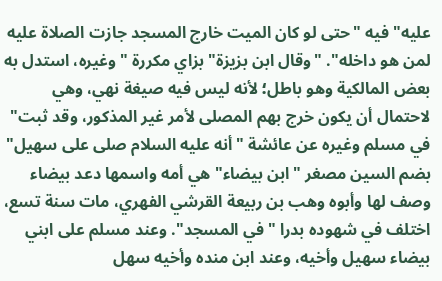عليه" فيه "حتى لو كان الميت خارج المسجد جازت الصلاة عليه لمن هو داخله". "وقال ابن بزيزة" بزاي مكررة "وغيره، استدل به بعض المالكية وهو باطل؛ لأنه ليس فيه صيغة نهي، وهي لاحتمال أن يكون خرج بهم المصلى لأمر غير المذكور، وقد ثبت" في مسلم وغيره عن عائشة "أنه عليه السلام صلى على سهيل" بضم السين مصغر "ابن بيضاء" هي أمه واسمها دعد بيضاء وصف لها وأبوه وهب بن ربيعة القرشي الفهري، مات سنة تسع، اختلف في شهوده بدرا "في المسجد". وعند مسلم على ابني بيضاء سهيل وأخيه، وعند ابن منده وأخيه سهل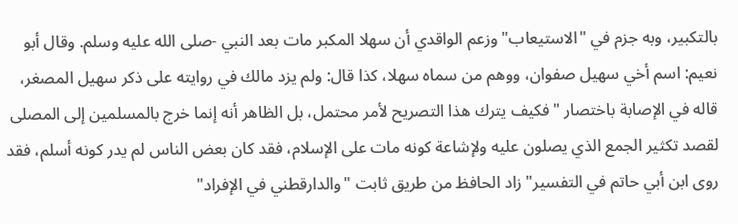بالتكبير، وبه جزم في "الاستيعاب" وزعم الواقدي أن سهلا المكبر مات بعد النبي -صلى الله عليه وسلم. وقال أبو نعيم: اسم أخي سهيل صفوان، ووهم من سماه سهلا، كذا قال: ولم يزد مالك في روايته على ذكر سهيل المصغر، قاله في الإصابة باختصار "فكيف يترك هذا التصريح لأمر محتمل، بل الظاهر أنه إنما خرج بالمسلمين إلى المصلى لقصد تكثير الجمع الذي يصلون عليه ولإشاعة كونه مات على الإسلام، فقد كان بعض الناس لم يدر كونه أسلم، فقد روى ابن أبي حاتم في التفسير" زاد الحافظ من طريق ثابت "والدارقطني في الإفراد"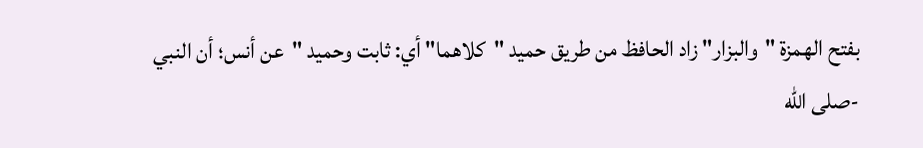بفتح الهمزة "والبزار" زاد الحافظ من طريق حميد "كلاهما" أي: ثابت وحميد "عن أنس؛ أن النبي -صلى الله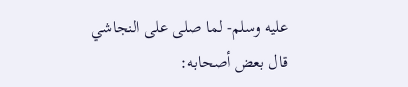عليه وسلم- لما صلى على النجاشي قال بعض أصحابه: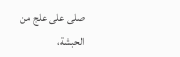صلى على علج من الحبشة،